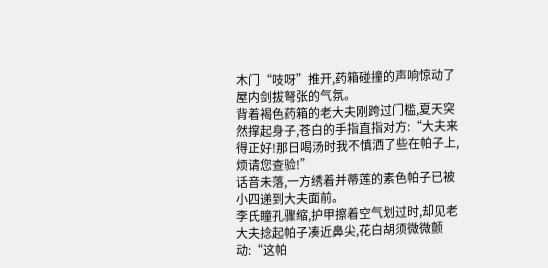木门“吱呀”推开,药箱碰撞的声响惊动了屋内剑拔弩张的气氛。
背着褐色药箱的老大夫刚跨过门槛,夏天突然撑起身子,苍白的手指直指对方:“大夫来得正好!那日喝汤时我不慎洒了些在帕子上,烦请您查验!”
话音未落,一方绣着并蒂莲的素色帕子已被小四递到大夫面前。
李氏瞳孔骤缩,护甲擦着空气划过时,却见老大夫捻起帕子凑近鼻尖,花白胡须微微颤动:“这帕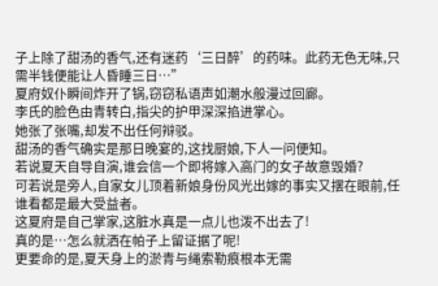子上除了甜汤的香气,还有迷药‘三日醉’的药味。此药无色无味,只需半钱便能让人昏睡三日…”
夏府奴仆瞬间炸开了锅,窃窃私语声如潮水般漫过回廊。
李氏的脸色由青转白,指尖的护甲深深掐进掌心。
她张了张嘴,却发不出任何辩驳。
甜汤的香气确实是那日晚宴的,这找厨娘,下人一问便知。
若说夏天自导自演,谁会信一个即将嫁入高门的女子故意毁婚?
可若说是旁人,自家女儿顶着新娘身份风光出嫁的事实又摆在眼前,任谁看都是最大受益者。
这夏府是自己掌家,这脏水真是一点儿也泼不出去了!
真的是…怎么就洒在帕子上留证据了呢!
更要命的是,夏天身上的淤青与绳索勒痕根本无需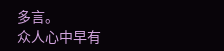多言。
众人心中早有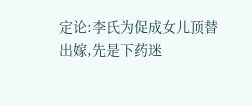定论:李氏为促成女儿顶替出嫁,先是下药迷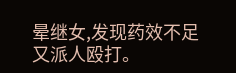晕继女,发现药效不足又派人殴打。